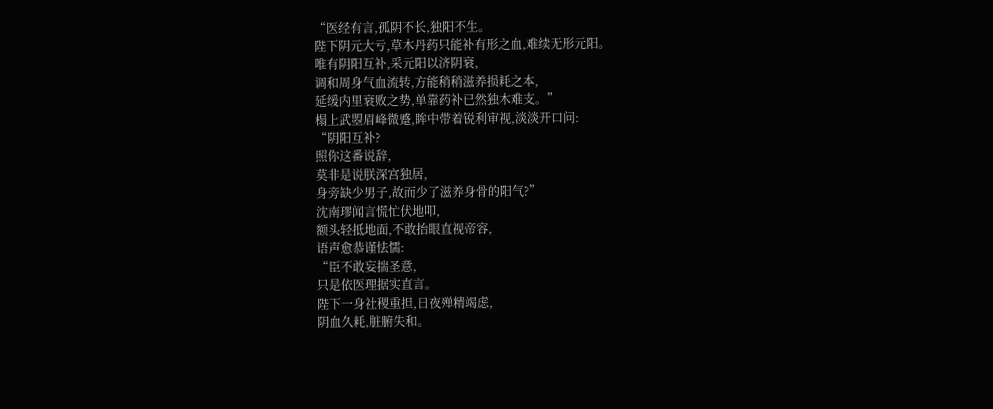“医经有言,孤阴不长,独阳不生。
陛下阴元大亏,草木丹药只能补有形之血,难续无形元阳。
唯有阴阳互补,采元阳以济阴衰,
调和周身气血流转,方能稍稍滋养损耗之本,
延缓内里衰败之势,单靠药补已然独木难支。”
榻上武曌眉峰微蹙,眸中带着锐利审视,淡淡开口问:
“阴阳互补?
照你这番说辞,
莫非是说朕深宫独居,
身旁缺少男子,故而少了滋养身骨的阳气?”
沈南璆闻言慌忙伏地叩,
额头轻抵地面,不敢抬眼直视帝容,
语声愈恭谨怯懦:
“臣不敢妄揣圣意,
只是依医理据实直言。
陛下一身社稷重担,日夜殚精竭虑,
阴血久耗,脏腑失和。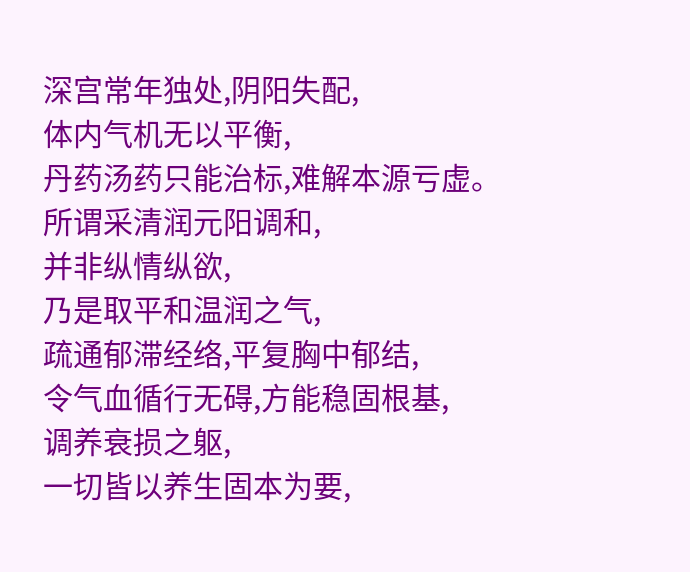深宫常年独处,阴阳失配,
体内气机无以平衡,
丹药汤药只能治标,难解本源亏虚。
所谓采清润元阳调和,
并非纵情纵欲,
乃是取平和温润之气,
疏通郁滞经络,平复胸中郁结,
令气血循行无碍,方能稳固根基,
调养衰损之躯,
一切皆以养生固本为要,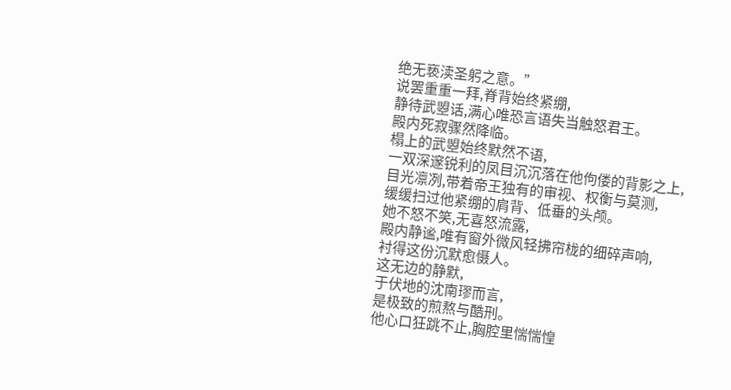绝无亵渎圣躬之意。”
说罢重重一拜,脊背始终紧绷,
静待武曌话,满心唯恐言语失当触怒君王。
殿内死寂骤然降临。
榻上的武曌始终默然不语,
一双深邃锐利的凤目沉沉落在他佝偻的背影之上,
目光凛冽,带着帝王独有的审视、权衡与莫测,
缓缓扫过他紧绷的肩背、低垂的头颅。
她不怒不笑,无喜怒流露,
殿内静谧,唯有窗外微风轻拂帘栊的细碎声响,
衬得这份沉默愈慑人。
这无边的静默,
于伏地的沈南璆而言,
是极致的煎熬与酷刑。
他心口狂跳不止,胸腔里惴惴惶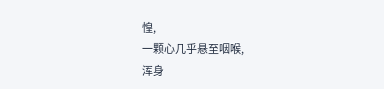惶,
一颗心几乎悬至咽喉,
浑身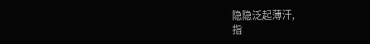隐隐泛起薄汗,
指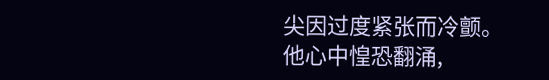尖因过度紧张而冷颤。
他心中惶恐翻涌,